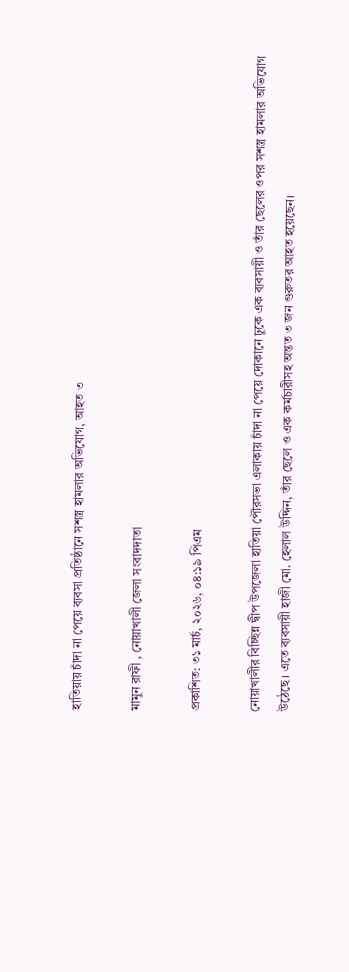হাতিয়ায় চাঁদা না পেয়ে ব্যবসা প্রতিষ্ঠানে সশস্ত্র হামলার অভিযোগ, আহত ৩

মামুন রাফী , নোয়াখালী জেলা সংবাদদাতা

প্রকাশিত: ৩১ মার্চ, ২০২৬, ০৪:১৯ পিএম

নোয়াখালীর বিচ্ছিন্ন দ্বীপ উপজেলা হাতিয়া পৌরসভা এলাকায় চাঁদা না পেয়ে দোকানে ঢুকে এক ব্যবসায়ী ও তাঁর ছেলের ওপর সশস্ত্র হামলার অভিযোগ উঠেছে। এতে ব্যবসায়ী হাজী মো. হেলাল উদ্দিন, তাঁর ছেলে ও এক কর্মচারীসহ অন্তত ৩ জন গুরুতর আহত হয়েছেন।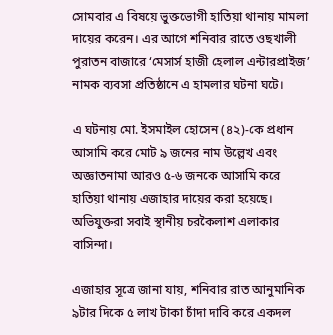সোমবার এ বিষয়ে ভুক্তভোগী হাতিয়া থানায় মামলা দায়ের করেন। এর আগে শনিবার রাতে ওছখালী পুরাতন বাজারে ‘মেসার্স হাজী হেলাল এন্টারপ্রাইজ’ নামক ব্যবসা প্রতিষ্ঠানে এ হামলার ঘটনা ঘটে।

এ ঘটনায় মো. ইসমাইল হোসেন (৪২)-কে প্রধান আসামি করে মোট ৯ জনের নাম উল্লেখ এবং অজ্ঞাতনামা আরও ৫-৬ জনকে আসামি করে হাতিয়া থানায় এজাহার দায়ের করা হয়েছে। অভিযুক্তরা সবাই স্থানীয় চরকৈলাশ এলাকার বাসিন্দা।

এজাহার সূত্রে জানা যায়, শনিবার রাত আনুমানিক ৯টার দিকে ৫ লাখ টাকা চাঁদা দাবি করে একদল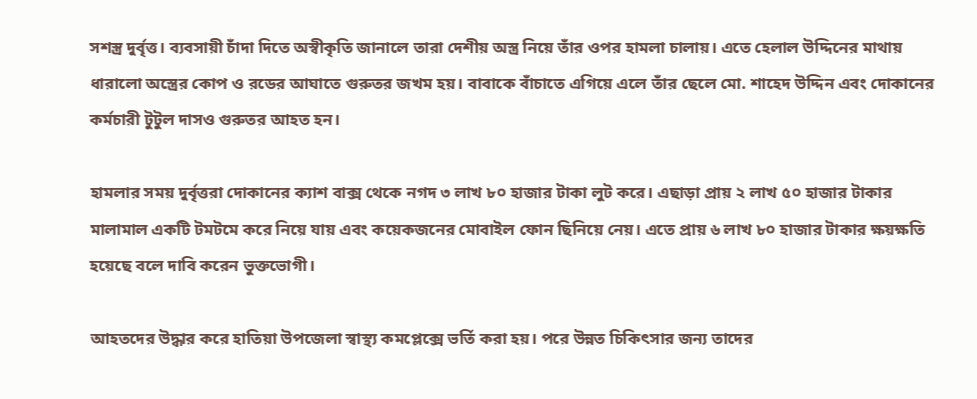সশস্ত্র দুর্বৃত্ত। ব্যবসায়ী চাঁদা দিতে অস্বীকৃতি জানালে তারা দেশীয় অস্ত্র নিয়ে তাঁর ওপর হামলা চালায়। এতে হেলাল উদ্দিনের মাথায় ধারালো অস্ত্রের কোপ ও রডের আঘাতে গুরুতর জখম হয়। বাবাকে বাঁচাতে এগিয়ে এলে তাঁর ছেলে মো. শাহেদ উদ্দিন এবং দোকানের কর্মচারী টুটুল দাসও গুরুতর আহত হন।

হামলার সময় দুর্বৃত্তরা দোকানের ক্যাশ বাক্স থেকে নগদ ৩ লাখ ৮০ হাজার টাকা লুট করে। এছাড়া প্রায় ২ লাখ ৫০ হাজার টাকার মালামাল একটি টমটমে করে নিয়ে যায় এবং কয়েকজনের মোবাইল ফোন ছিনিয়ে নেয়। এতে প্রায় ৬ লাখ ৮০ হাজার টাকার ক্ষয়ক্ষতি হয়েছে বলে দাবি করেন ভুক্তভোগী।

আহতদের উদ্ধার করে হাতিয়া উপজেলা স্বাস্থ্য কমপ্লেক্সে ভর্তি করা হয়। পরে উন্নত চিকিৎসার জন্য তাদের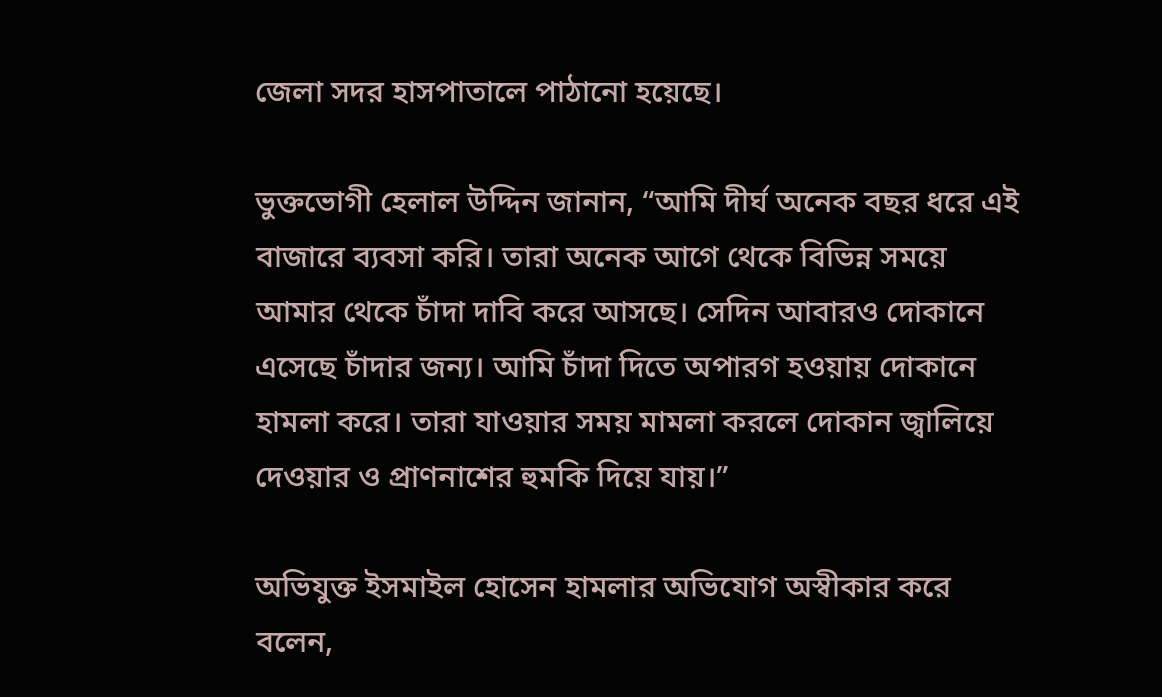জেলা সদর হাসপাতালে পাঠানো হয়েছে।

ভুক্তভোগী হেলাল উদ্দিন জানান, “আমি দীর্ঘ অনেক বছর ধরে এই বাজারে ব্যবসা করি। তারা অনেক আগে থেকে বিভিন্ন সময়ে আমার থেকে চাঁদা দাবি করে আসছে। সেদিন আবারও দোকানে এসেছে চাঁদার জন্য। আমি চাঁদা দিতে অপারগ হওয়ায় দোকানে হামলা করে। তারা যাওয়ার সময় মামলা করলে দোকান জ্বালিয়ে দেওয়ার ও প্রাণনাশের হুমকি দিয়ে যায়।”

অভিযুক্ত ইসমাইল হোসেন হামলার অভিযোগ অস্বীকার করে বলেন,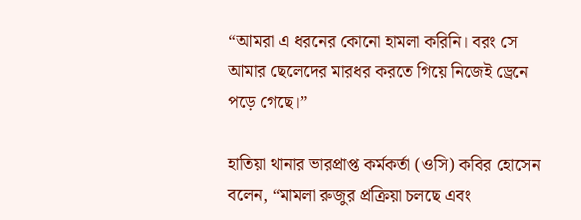“আমরা এ ধরনের কোনো হামলা করিনি। বরং সে আমার ছেলেদের মারধর করতে গিয়ে নিজেই ড্রেনে পড়ে গেছে।”

হাতিয়া থানার ভারপ্রাপ্ত কর্মকর্তা (ওসি) কবির হোসেন বলেন, “মামলা রুজুর প্রক্রিয়া চলছে এবং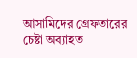আসামিদের গ্রেফতারের চেষ্টা অব্যাহত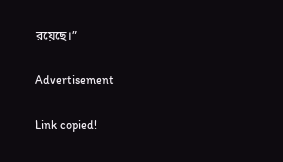রয়েছে।”

Advertisement

Link copied!